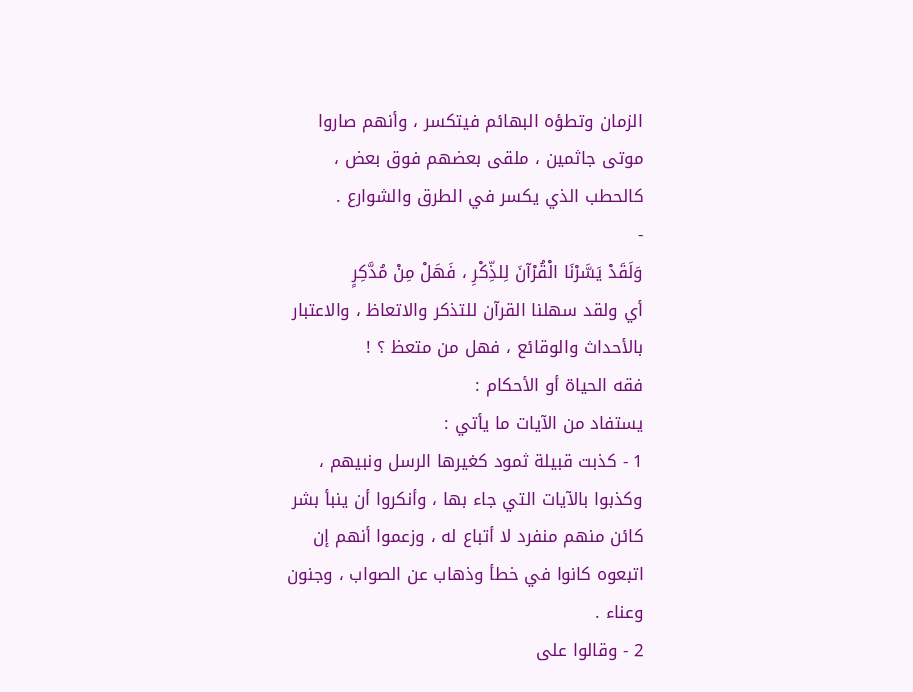الزمان وتطؤه البهائم فيتكسر ، وأنهم صاروا موتى جاثمين ، ملقى بعضهم فوق بعض ، كالحطب الذي يكسر في الطرق والشوارع .
-
وَلَقَدْ يَسَّرْنَا الْقُرْآنَ لِلذِّكْرِ ، فَهَلْ مِنْ مُدَّكِرٍ
أي ولقد سهلنا القرآن للتذكر والاتعاظ ، والاعتبار بالأحداث والوقائع ، فهل من متعظ ؟ !
فقه الحياة أو الأحكام :
يستفاد من الآيات ما يأتي :
1 - كذبت قبيلة ثمود كغيرها الرسل ونبيهم ، وكذبوا بالآيات التي جاء بها ، وأنكروا أن ينبأ بشر كائن منهم منفرد لا أتباع له ، وزعموا أنهم إن اتبعوه كانوا في خطأ وذهاب عن الصواب ، وجنون وعناء .
2 - وقالوا على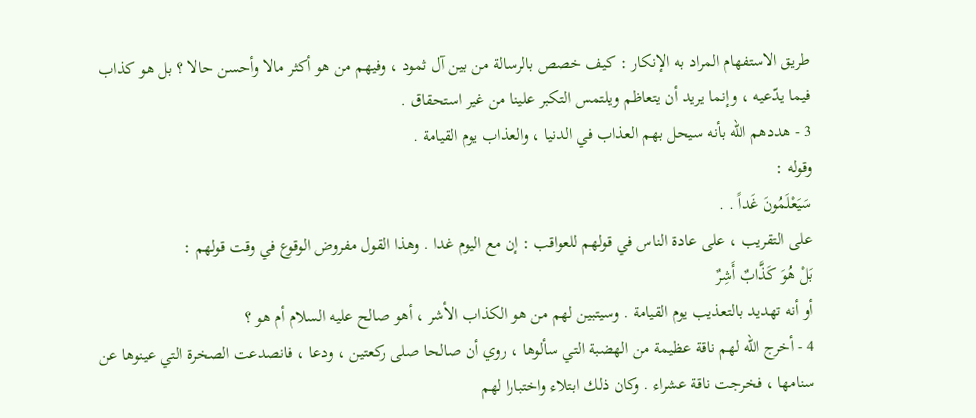طريق الاستفهام المراد به الإنكار : كيف خصص بالرسالة من بين آل ثمود ، وفيهم من هو أكثر مالا وأحسن حالا ؟ بل هو كذاب فيما يدّعيه ، وإنما يريد أن يتعاظم ويلتمس التكبر علينا من غير استحقاق .
3 - هددهم اللّه بأنه سيحل بهم العذاب في الدنيا ، والعذاب يوم القيامة .
وقوله :
سَيَعْلَمُونَ غَداً . .
على التقريب ، على عادة الناس في قولهم للعواقب : إن مع اليوم غدا . وهذا القول مفروض الوقوع في وقت قولهم :
بَلْ هُوَ كَذَّابٌ أَشِرٌ
أو أنه تهديد بالتعذيب يوم القيامة . وسيتبين لهم من هو الكذاب الأشر ، أهو صالح عليه السلام أم هو ؟
4 - أخرج اللّه لهم ناقة عظيمة من الهضبة التي سألوها ، روي أن صالحا صلى ركعتين ، ودعا ، فانصدعت الصخرة التي عينوها عن سنامها ، فخرجت ناقة عشراء . وكان ذلك ابتلاء واختبارا لهم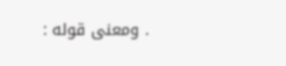. ومعنى قوله :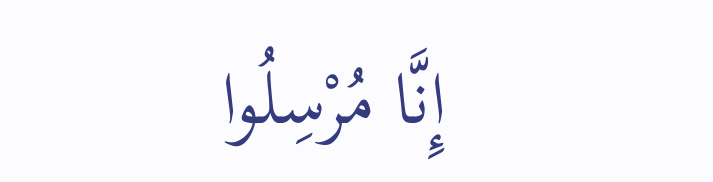إِنَّا مُرْسِلُوا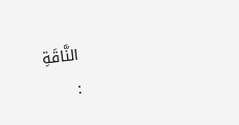النَّاقَةِ
: